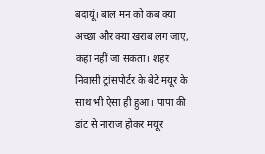बदायूं। बाल मन को कब क्या अच्छा और क्या खराब लग जाए, कहा नहीं जा सकता। शहर निवासी ट्रांसपोर्टर के बेटे मयूर के साथ भी ऐसा ही हुआ। पापा की डांट से नाराज होकर मयूर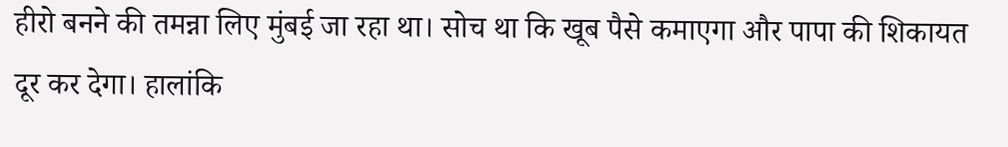हीरो बनने की तमन्ना लिए मुंबई जा रहा था। सोच था कि खूब पैसे कमाएगा और पापा की शिकायत दूर कर देगा। हालांकि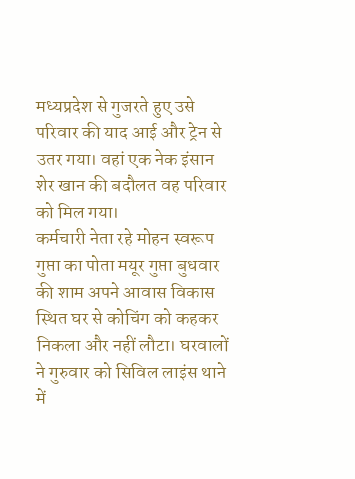मध्यप्रदेश से गुजरते हुए उसे परिवार की याद आई और ट्रेन से उतर गया। वहां एक नेक इंसान शेर खान की बदौलत वह परिवार को मिल गया।
कर्मचारी नेता रहे मोहन स्वरूप गुप्ता का पोता मयूर गुप्ता बुधवार की शाम अपने आवास विकास स्थित घर से कोचिंग को कहकर निकला और नहीं लौटा। घरवालों ने गुरुवार को सिविल लाइंस थाने में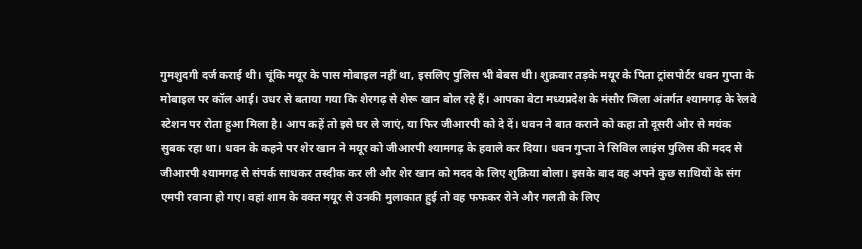गुमशुदगी दर्ज कराई थी। चूंकि मयूर के पास मोबाइल नहीं था, इसलिए पुलिस भी बेबस थी। शुक्रवार तड़के मयूर के पिता ट्रांसपोर्टर धवन गुप्ता के मोबाइल पर कॉल आई। उधर से बताया गया कि शेरगढ़ से शेरू खान बोल रहे हैं। आपका बेटा मध्यप्रदेश के मंसौर जिला अंतर्गत श्यामगढ़ के रेलवे स्टेशन पर रोता हुआ मिला है। आप कहें तो इसे घर ले जाएं, या फिर जीआरपी को दे दें। धवन ने बात कराने को कहा तो दूसरी ओर से मयंक सुबक रहा था। धवन के कहने पर शेर खान ने मयूर को जीआरपी श्यामगढ़ के हवाले कर दिया। धवन गुप्ता ने सिविल लाइंस पुलिस की मदद से जीआरपी श्यामगढ़ से संपर्क साधकर तस्दीक कर ली और शेर खान को मदद के लिए शुक्रिया बोला। इसके बाद वह अपने कुछ साथियों के संग एमपी रवाना हो गए। वहां शाम के वक्त मयूर से उनकी मुलाकात हुई तो वह फफकर रोने और गलती के लिए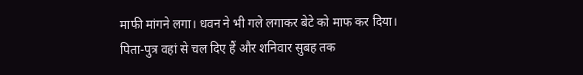माफी मांगने लगा। धवन ने भी गले लगाकर बेटे को माफ कर दिया। पिता-पुत्र वहां से चल दिए हैं और शनिवार सुबह तक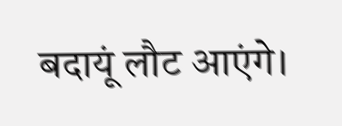बदायूं लौट आएंगे।